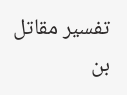تفسير مقاتل بن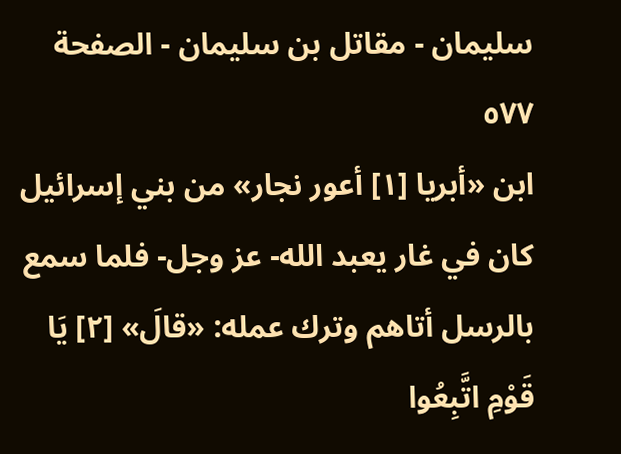سليمان - مقاتل بن سليمان - الصفحة ٥٧٧
ابن «أبريا [١] أعور نجار» من بني إسرائيل كان في غار يعبد الله- عز وجل- فلما سمع بالرسل أتاهم وترك عمله: «قالَ» [٢] يَا قَوْمِ اتَّبِعُوا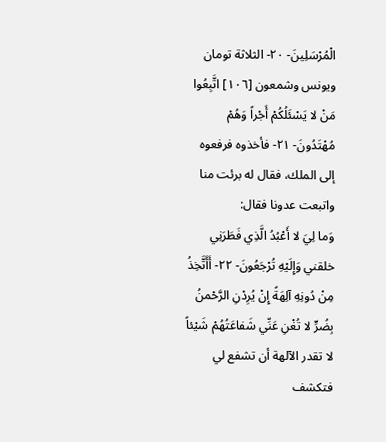الْمُرْسَلِينَ- ٢٠- الثلاثة تومان ويونس وشمعون [١٠٦] اتَّبِعُوا مَنْ لا يَسْئَلُكُمْ أَجْراً وَهُمْ مُهْتَدُونَ- ٢١- فأخذوه فرفعوه إلى الملك، فقال له برئت منا واتبعت عدونا فقال:
وَما لِيَ لا أَعْبُدُ الَّذِي فَطَرَنِي خلقني وَإِلَيْهِ تُرْجَعُونَ- ٢٢- أَأَتَّخِذُ مِنْ دُونِهِ آلِهَةً إِنْ يُرِدْنِ الرَّحْمنُ بِضُرٍّ لا تُغْنِ عَنِّي شَفاعَتُهُمْ شَيْئاً لا تقدر الآلهة أن تشفع لي فتكشف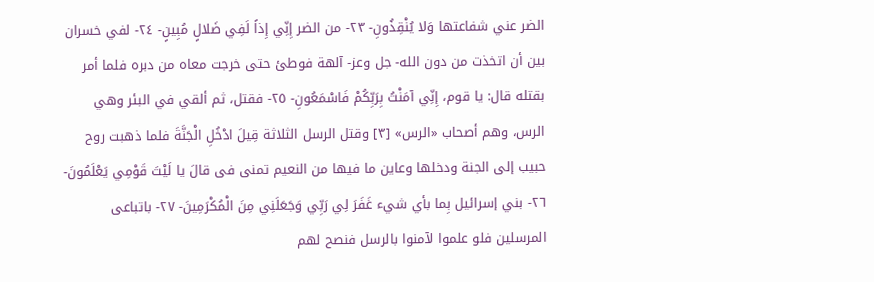الضر عني شفاعتها وَلا يُنْقِذُونِ- ٢٣- من الضر إِنِّي إِذاً لَفِي ضَلالٍ مُبِينٍ- ٢٤- لفي خسران بين أن اتخذت من دون الله- جل وعز- آلهة فوطئ حتى خرجت معاه من دبره فلما أمر بقتله قال: يا قوم، إِنِّي آمَنْتُ بِرَبِّكُمْ فَاسْمَعُونِ- ٢٥- فقتل، ثم ألقي في البئر وهي الرس، وهم أصحاب «الرس» [٣] وقتل الرسل الثلاثة قِيلَ ادْخُلِ الْجَنَّةَ فلما ذهبت روح حبيب إلى الجنة ودخلها وعاين ما فيها من النعيم تمنى فى قالَ يا لَيْتَ قَوْمِي يَعْلَمُونَ- ٢٦- بني إسرائيل بِما بأي شيء غَفَرَ لِي رَبِّي وَجَعَلَنِي مِنَ الْمُكْرَمِينَ- ٢٧- باتباعى المرسلين فلو علموا لآمنوا بالرسل فنصح لهم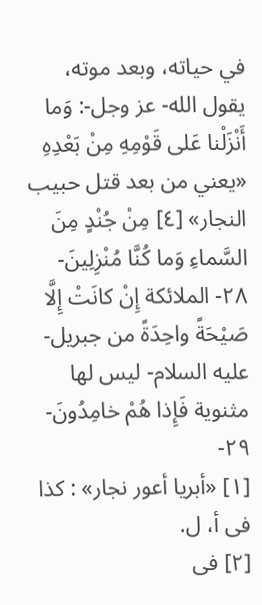في حياته، وبعد موته، يقول الله- عز وجل-: وَما أَنْزَلْنا عَلى قَوْمِهِ مِنْ بَعْدِهِ «يعني من بعد قتل حبيب النجار» [٤] مِنْ جُنْدٍ مِنَ السَّماءِ وَما كُنَّا مُنْزِلِينَ- ٢٨- الملائكة إِنْ كانَتْ إِلَّا صَيْحَةً واحِدَةً من جبريل- عليه السلام- ليس لها مثنوية فَإِذا هُمْ خامِدُونَ- ٢٩-
[١] «أبريا أعور نجار» : كذا فى أ، ل.
[٢] فى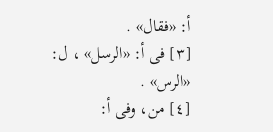أ: «فقال» .
[٣] فى أ: «الرسل» ، ل: «الرس» .
[٤] من، وفى أ: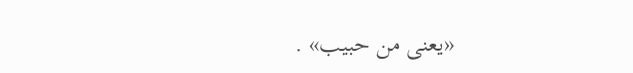«يعنى من حبيب» .